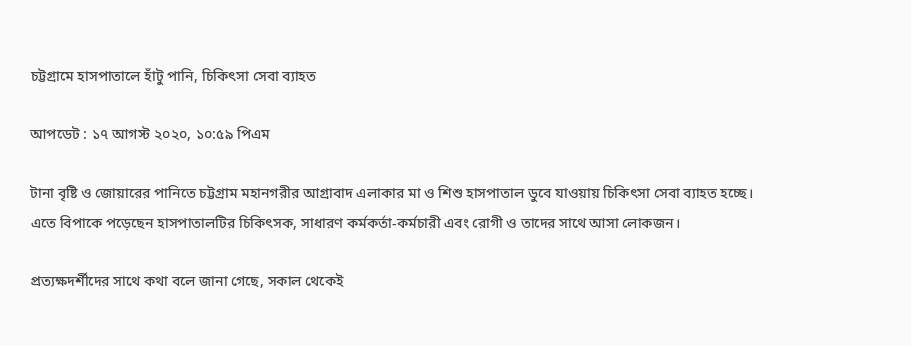চট্টগ্রামে হাসপাতালে হাঁটু পানি, চিকিৎসা সেবা ব্যাহত

আপডেট : ১৭ আগস্ট ২০২০, ১০:৫৯ পিএম

টানা বৃষ্টি ও জোয়ারের পানিতে চট্টগ্রাম মহানগরীর আগ্রাবাদ এলাকার মা ও শিশু হাসপাতাল ডুবে যাওয়ায় চিকিৎসা সেবা ব্যাহত হচ্ছে। এতে বিপাকে পড়েছেন হাসপাতালটির চিকিৎসক, সাধারণ কর্মকর্তা-কর্মচারী এবং রোগী ও তাদের সাথে আসা লোকজন।

প্রত্যক্ষদর্শীদের সাথে কথা বলে জানা গেছে, সকাল থেকেই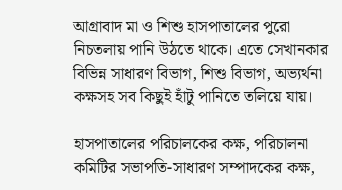আগ্রাবাদ মা ও শিশু হাসপাতালের পুরো নিচতলায় পানি উঠতে থাকে। এতে সেখানকার বিভিন্ন সাধারণ বিভাগ, শিশু বিভাগ, অভ্যর্থনা কক্ষসহ সব কিছুই হাঁটু পানিতে তলিয়ে যায়।

হাসপাতালের পরিচালকের কক্ষ, পরিচালনা কমিটির সভাপতি-সাধারণ সম্পাদকের কক্ষ,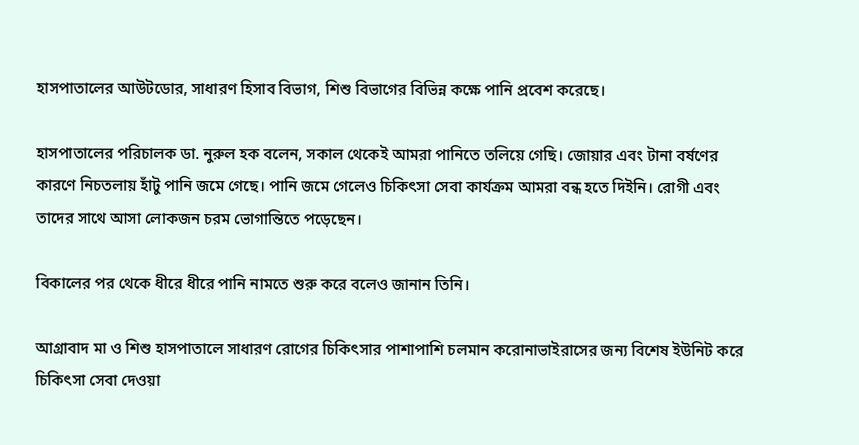হাসপাতালের আউটডোর, সাধারণ হিসাব বিভাগ, শিশু বিভাগের বিভিন্ন কক্ষে পানি প্রবেশ করেছে।

হাসপাতালের পরিচালক ডা. নুরুল হক বলেন, সকাল থেকেই আমরা পানিতে তলিয়ে গেছি। জোয়ার এবং টানা বর্ষণের কারণে নিচতলায় হাঁটু পানি জমে গেছে। পানি জমে গেলেও চিকিৎসা সেবা কার্যক্রম আমরা বন্ধ হতে দিইনি। রোগী এবং তাদের সাথে আসা লোকজন চরম ভোগান্তিতে পড়েছেন।

বিকালের পর থেকে ধীরে ধীরে পানি নামতে শুরু করে বলেও জানান তিনি।

আগ্রাবাদ মা ও শিশু হাসপাতালে সাধারণ রোগের চিকিৎসার পাশাপাশি চলমান করোনাভাইরাসের জন্য বিশেষ ইউনিট করে চিকিৎসা সেবা দেওয়া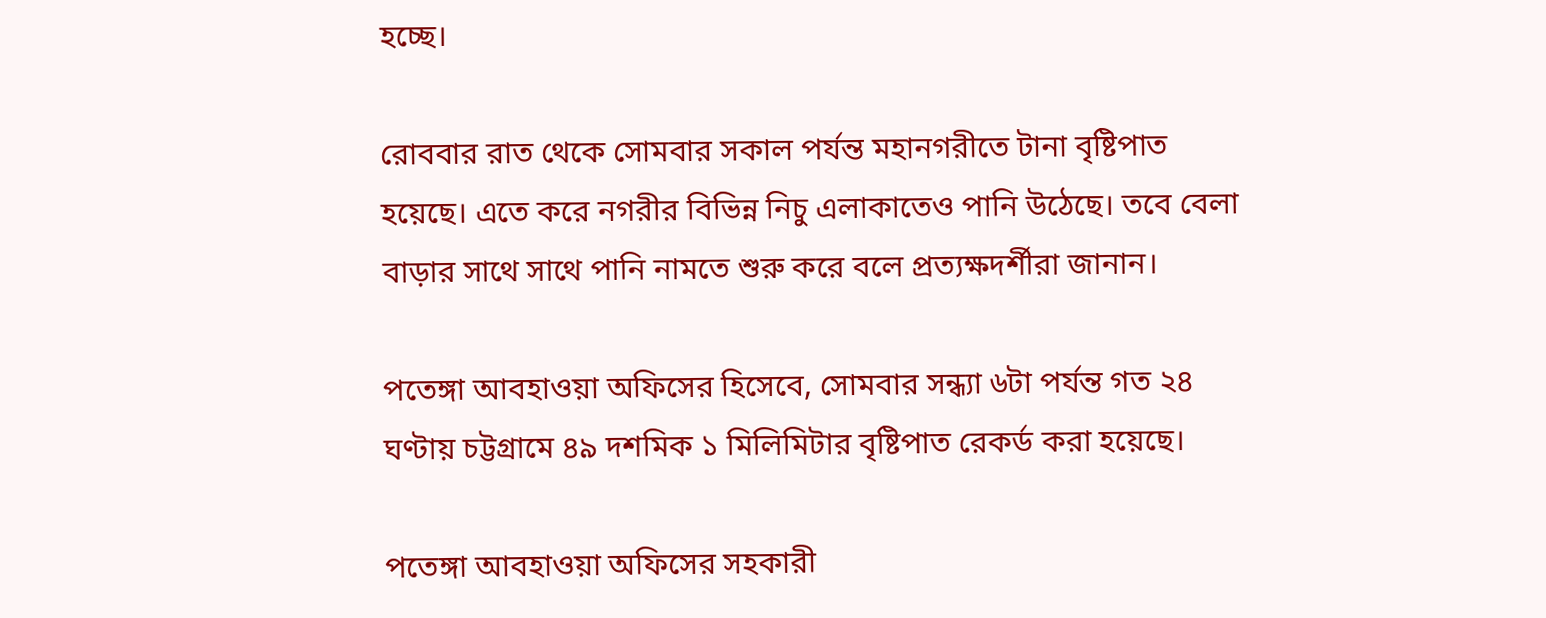হচ্ছে।

রোববার রাত থেকে সোমবার সকাল পর্যন্ত মহানগরীতে টানা বৃষ্টিপাত হয়েছে। এতে করে নগরীর বিভিন্ন নিচু এলাকাতেও পানি উঠেছে। তবে বেলা বাড়ার সাথে সাথে পানি নামতে শুরু করে বলে প্রত্যক্ষদর্শীরা জানান।

পতেঙ্গা আবহাওয়া অফিসের হিসেবে, সোমবার সন্ধ্যা ৬টা পর্যন্ত গত ২৪ ঘণ্টায় চট্টগ্রামে ৪৯ দশমিক ১ মিলিমিটার বৃষ্টিপাত রেকর্ড করা হয়েছে।

পতেঙ্গা আবহাওয়া অফিসের সহকারী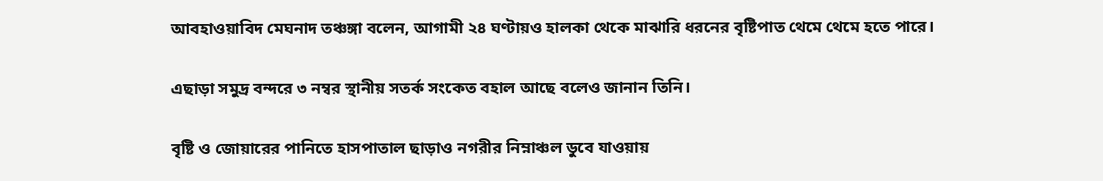আবহাওয়াবিদ মেঘনাদ তঞ্চঙ্গা বলেন, আগামী ২৪ ঘণ্টায়ও হালকা থেকে মাঝারি ধরনের বৃষ্টিপাত থেমে থেমে হতে পারে।

এছাড়া সমুদ্র বন্দরে ৩ নম্বর স্থানীয় সতর্ক সংকেত বহাল আছে বলেও জানান তিনি।

বৃষ্টি ও জোয়ারের পানিতে হাসপাতাল ছাড়াও নগরীর নিম্নাঞ্চল ডুবে যাওয়ায়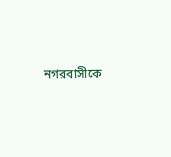নগরবাসীকে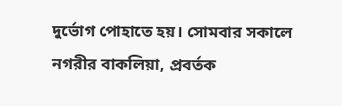দুর্ভোগ পোহাতে হয়। সোমবার সকালে নগরীর বাকলিয়া, প্রবর্তক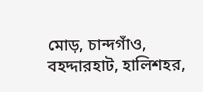মোড়, চান্দগাঁও, বহদ্দারহাট, হালিশহর,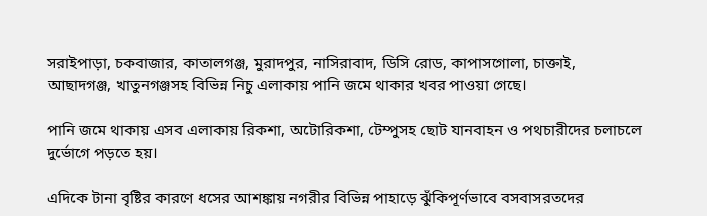সরাইপাড়া, চকবাজার, কাতালগঞ্জ, মুরাদপুর, নাসিরাবাদ, ডিসি রোড, কাপাসগোলা, চাক্তাই, আছাদগঞ্জ, খাতুনগঞ্জসহ বিভিন্ন নিচু এলাকায় পানি জমে থাকার খবর পাওয়া গেছে।

পানি জমে থাকায় এসব এলাকায় রিকশা, অটোরিকশা, টেম্পুসহ ছোট যানবাহন ও পথচারীদের চলাচলে দুর্ভোগে পড়তে হয়।

এদিকে টানা বৃষ্টির কারণে ধসের আশঙ্কায় নগরীর বিভিন্ন পাহাড়ে ঝুঁকিপূর্ণভাবে বসবাসরতদের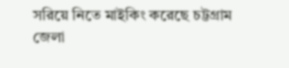সরিয়ে নিতে মাইকিং করেছে চট্টগ্রাম জেলা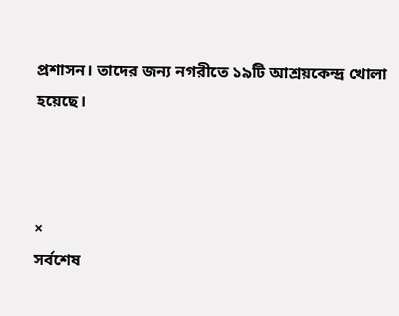প্রশাসন। তাদের জন্য নগরীতে ১৯টি আশ্রয়কেন্দ্র খোলা হয়েছে।



×
সর্বশেষ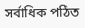সর্বাধিক পঠিত